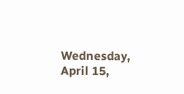Wednesday, April 15,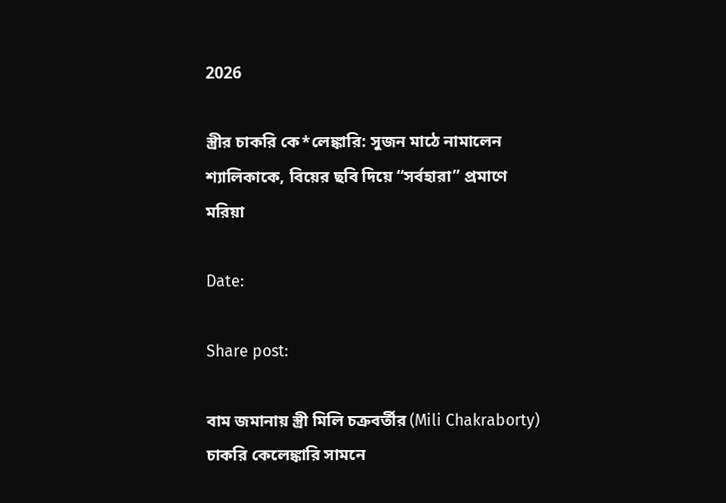2026

স্ত্রীর চাকরি কে*লেঙ্কারি: সুজন মাঠে নামালেন শ্যালিকাকে, বিয়ের ছবি দিয়ে “সর্বহারা” প্রমাণে মরিয়া

Date:

Share post:

বাম জমানায় স্ত্রী মিলি চক্রবর্তীর (Mili Chakraborty) চাকরি কেলেঙ্কারি সামনে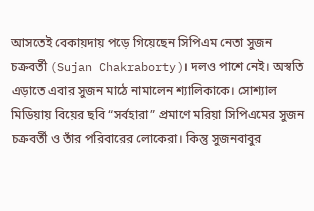আসতেই বেকায়দায় পড়ে গিয়েছেন সিপিএম নেতা সুজন চক্রবর্তী (Sujan Chakraborty)। দলও পাশে নেই। অস্বতি এড়াতে এবার সুজন মাঠে নামালেন শ্যালিকাকে। সোশ্যাল মিডিয়ায় বিয়ের ছবি “সর্বহারা” প্রমাণে মরিয়া সিপিএমের সুজন চক্রবর্তী ও তাঁর পরিবারের লোকেরা। কিন্তু সুজনবাবুর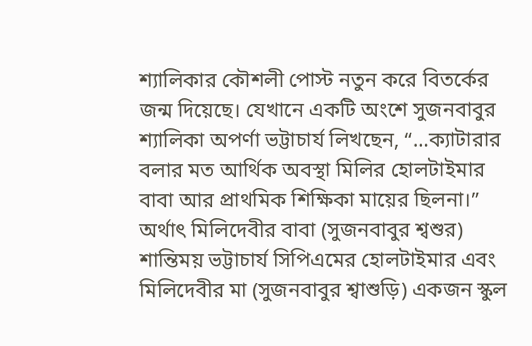শ্যালিকার কৌশলী পোস্ট নতুন করে বিতর্কের জন্ম দিয়েছে। যেখানে একটি অংশে সুজনবাবুর শ্যালিকা অপর্ণা ভট্টাচার্য লিখছেন, “…ক্যাটারার বলার মত আর্থিক অবস্থা মিলির হোলটাইমার বাবা আর প্রাথমিক শিক্ষিকা মায়ের ছিলনা।” অর্থাৎ মিলিদেবীর বাবা (সুজনবাবুর শ্বশুর) শান্তিময় ভট্টাচার্য সিপিএমের হোলটাইমার এবং মিলিদেবীর মা (সুজনবাবুর শ্বাশুড়ি) একজন স্কুল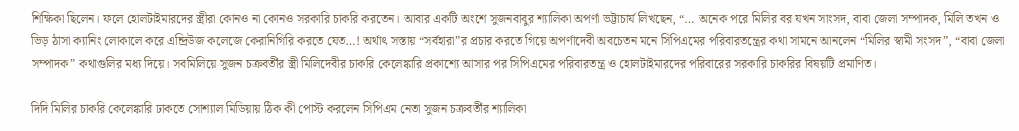শিক্ষিকা ছিলেন। ফলে হোলটাইমারদের স্ত্রীরা কোনও না কোনও সরকারি চাকরি করতেন। আবার একটি অংশে সুজনবাবুর শ্যালিকা অপর্ণা ভট্টাচার্য লিখছেন, “… অনেক পরে মিলির বর যখন সাংসদ, বাবা জেলা সম্পাদক, মিলি তখন ও ভিড় ঠাসা ক্যানিং লোকালে করে এন্দ্রিউজ কলেজে কেরানিগিরি করতে যেত…! অর্থাৎ সস্তায় “সর্বহারা”র প্রচার করতে গিয়ে অপর্ণাদেবী অবচেতন মনে সিপিএমের পরিবারতন্ত্রের কথা সামনে আনলেন “মিলির স্বামী সংসদ”, “বাবা জেলা সম্পাদক” কথাগুলির মধ্য দিয়ে। সবমিলিয়ে সুজন চক্রবর্তীর স্ত্রী মিলিদেবীর চাকরি কেলেঙ্কারি প্রকাশ্যে আসার পর সিপিএমের পরিবারতন্ত্র ও হোলটাইমারদের পরিবারের সরকারি চাকরির বিষয়টি প্রমাণিত।

দিদি মিলির চাকরি কেলেঙ্কারি ঢাকতে সোশ্যাল মিডিয়ায় ঠিক কী পোস্ট করলেন সিপিএম নেতা সুজন চক্রবর্তীর শ্যালিকা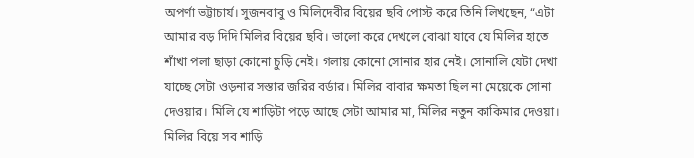অপর্ণা ভট্টাচার্য। সুজনবাবু ও মিলিদেবীর বিয়ের ছবি পোস্ট করে তিনি লিখছেন, “এটা আমার বড় দিদি মিলির বিয়ের ছবি। ভালো করে দেখলে বোঝা যাবে যে মিলির হাতে শাঁখা পলা ছাড়া কোনো চুড়ি নেই। গলায় কোনো সোনার হার নেই। সোনালি যেটা দেখা যাচ্ছে সেটা ওড়নার সস্তার জরির বর্ডার। মিলির বাবার ক্ষমতা ছিল না মেয়েকে সোনা দেওয়ার। মিলি যে শাড়িটা পড়ে আছে সেটা আমার মা, মিলির নতুন কাকিমার দেওয়া। মিলির বিয়ে সব শাড়ি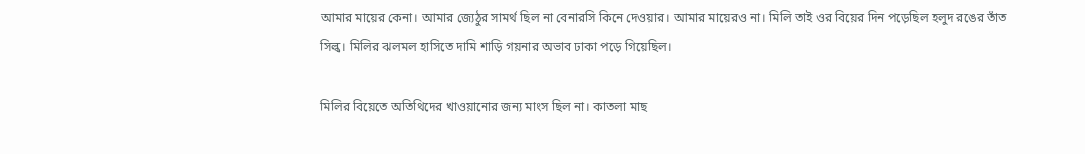আমার মায়ের কেনা। আমার জ্যেঠুর সামর্থ ছিল না বেনারসি কিনে দেওয়ার। আমার মায়েরও না। মিলি তাই ওর বিয়ের দিন পড়েছিল হলুদ রঙের তাঁত সিল্ক। মিলির ঝলমল হাসিতে দামি শাড়ি গয়নার অভাব ঢাকা পড়ে গিয়েছিল।

মিলির বিয়েতে অতিথিদের খাওয়ানোর জন্য মাংস ছিল না। কাতলা মাছ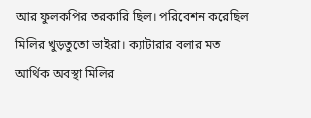আর ফুলকপির তরকারি ছিল। পরিবেশন করেছিল মিলির খুড়তুতো ভাইরা। ক্যাটারার বলার মত আর্থিক অবস্থা মিলির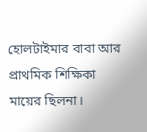হোলটাইমার বাবা আর প্রাথমিক শিক্ষিকা মায়ের ছিলনা।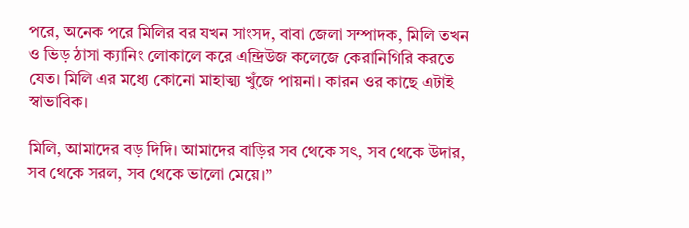পরে, অনেক পরে মিলির বর যখন সাংসদ, বাবা জেলা সম্পাদক, মিলি তখন ও ভিড় ঠাসা ক্যানিং লোকালে করে এন্দ্রিউজ কলেজে কেরানিগিরি করতে যেত। মিলি এর মধ্যে কোনো মাহাত্ম্য খুঁজে পায়না। কারন ওর কাছে এটাই স্বাভাবিক।

মিলি, আমাদের বড় দিদি। আমাদের বাড়ির সব থেকে সৎ, সব থেকে উদার, সব থেকে সরল, সব থেকে ভালো মেয়ে।”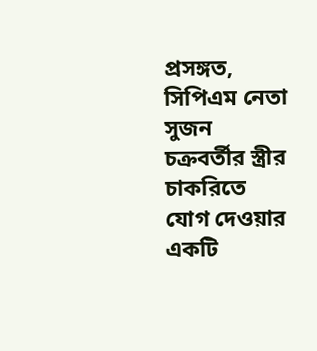প্রসঙ্গত, সিপিএম নেতা সুজন চক্রবর্তীর স্ত্রীর চাকরিতে যোগ দেওয়ার একটি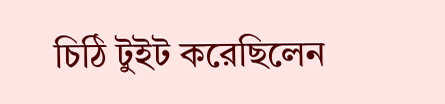চিঠি টুইট করেছিলেন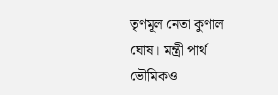তৃণমূল নেতা কুণাল ঘোষ। মন্ত্রী পার্থ ভৌমিকও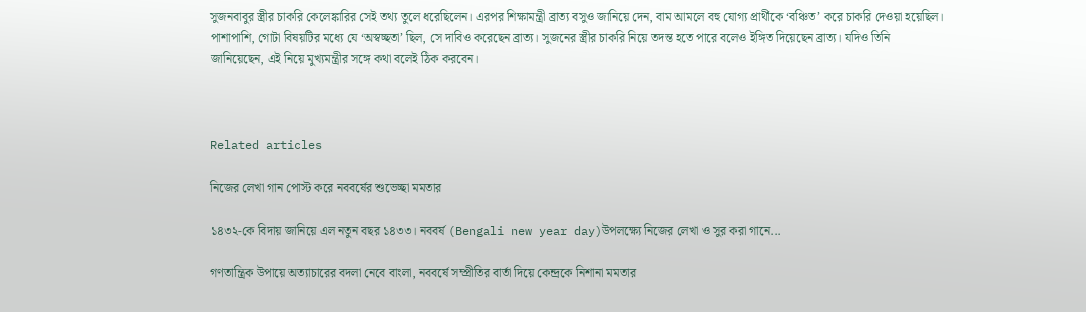সুজনবাবুর স্ত্রীর চাকরি কেলেঙ্কারির সেই তথ্য তুলে ধরেছিলেন। এরপর শিক্ষামন্ত্রী ব্রাত্য বসুও জানিয়ে দেন, বাম আমলে বহু যোগ্য প্রার্থীকে ‘বঞ্চিত’ করে চাকরি দেওয়া হয়েছিল। পাশাপাশি, গোটা বিষয়টির মধ্যে যে ‘অস্বচ্ছতা’ ছিল, সে দাবিও করেছেন ব্রাত্য। সুজনের স্ত্রীর চাকরি নিয়ে তদন্ত হতে পারে বলেও ইঙ্গিত দিয়েছেন ব্রাত্য। যদিও তিনি জানিয়েছেন, এই নিয়ে মুখ্যমন্ত্রীর সঙ্গে কথা বলেই ঠিক করবেন।



Related articles

নিজের লেখা গান পোস্ট করে নববর্ষের শুভেচ্ছা মমতার

১৪৩২-কে বিদায় জানিয়ে এল নতুন বছর ১৪৩৩। নববর্ষ (Bengali new year day)উপলক্ষ্যে নিজের লেখা ও সুর করা গানে...

গণতান্ত্রিক উপায়ে অত্যাচারের বদলা নেবে বাংলা, নববর্ষে সম্প্রীতির বার্তা দিয়ে কেন্দ্রকে নিশানা মমতার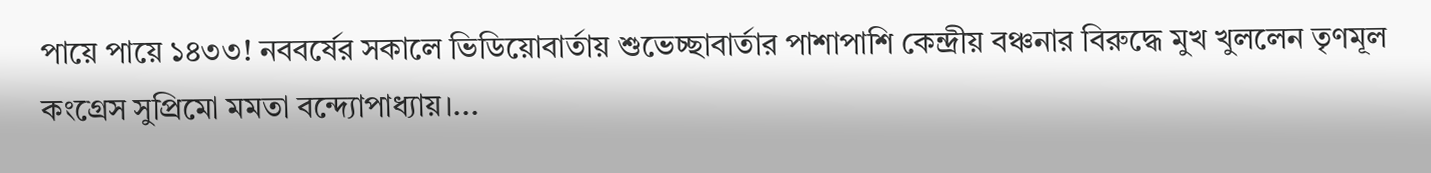পায়ে পায়ে ১৪৩৩! নববর্ষের সকালে ভিডিয়োবার্তায় শুভেচ্ছাবার্তার পাশাপাশি কেন্দ্রীয় বঞ্চনার বিরুদ্ধে মুখ খুললেন তৃণমূল কংগ্রেস সুপ্রিমো মমতা বন্দ্যোপাধ্যায়।...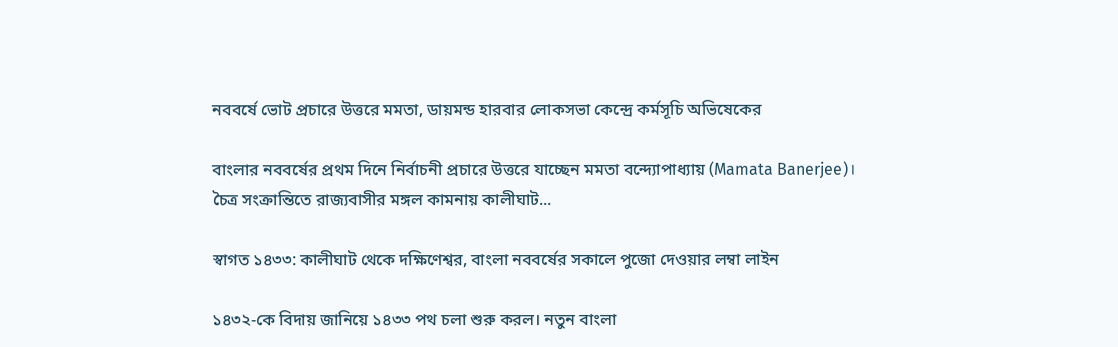নববর্ষে ভোট প্রচারে উত্তরে মমতা, ডায়মন্ড হারবার লোকসভা কেন্দ্রে কর্মসূচি অভিষেকের

বাংলার নববর্ষের প্রথম দিনে নির্বাচনী প্রচারে উত্তরে যাচ্ছেন মমতা বন্দ্যোপাধ্যায় (Mamata Banerjee)। চৈত্র সংক্রান্তিতে রাজ্যবাসীর মঙ্গল কামনায় কালীঘাট...

স্বাগত ১৪৩৩: কালীঘাট থেকে দক্ষিণেশ্বর, বাংলা নববর্ষের সকালে পুজো দেওয়ার লম্বা লাইন

১৪৩২-কে বিদায় জানিয়ে ১৪৩৩ পথ চলা শুরু করল। নতুন বাংলা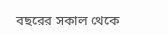বছরের সকাল থেকে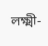লক্ষ্মী-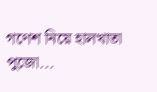গণেশ নিয়ে হালখাতা পুজো...